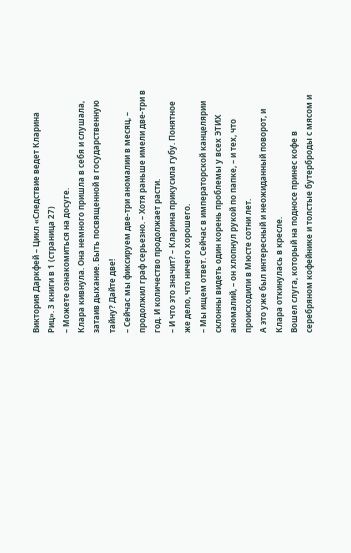Виктория Даркфей – Цикл «Следствие ведет Кларина Риц». 3 книги в 1 (страница 27)
– Можете ознакомиться на досуге.
Клара кивнула. Она немного пришла в себя и слушала, затаив дыхание. Быть посвященной в государственную тайну? Дайте две!
– Сейчас мы фиксируем две-три аномалии в месяц, – продолжил граф серьезно. – Хотя раньше имели две-три в год. И количество продолжает расти.
– И что это значит? – Кларина прикусила губу. Понятное же дело, что ничего хорошего.
– Мы ищем ответ. Сейчас в императорской канцелярии склонны видеть один корень проблемы у всех ЭТИХ аномалий, – он хлопнул рукой по папке, – и тех, что происходили в Мюсте сотни лет.
А это уже был интересный и неожиданный поворот, и Клара откинулась в кресле.
Вошел слуга, который на подносе принес кофе в серебряном кофейнике и толстые бутерброды с мясом и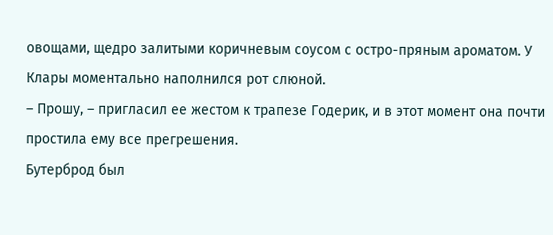овощами, щедро залитыми коричневым соусом с остро-пряным ароматом. У Клары моментально наполнился рот слюной.
– Прошу, – пригласил ее жестом к трапезе Годерик, и в этот момент она почти простила ему все прегрешения.
Бутерброд был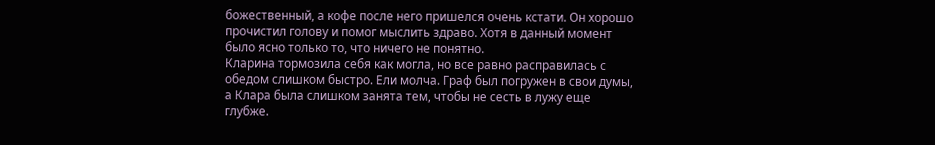божественный, а кофе после него пришелся очень кстати. Он хорошо прочистил голову и помог мыслить здраво. Хотя в данный момент было ясно только то, что ничего не понятно.
Кларина тормозила себя как могла, но все равно расправилась с обедом слишком быстро. Ели молча. Граф был погружен в свои думы, а Клара была слишком занята тем, чтобы не сесть в лужу еще глубже.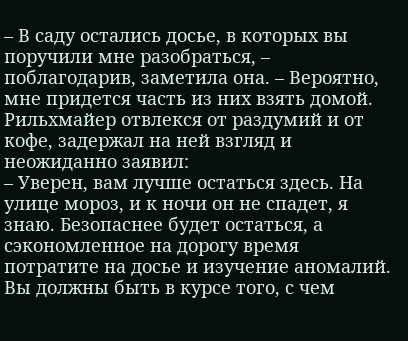– В саду остались досье, в которых вы поручили мне разобраться, – поблагодарив, заметила она. – Вероятно, мне придется часть из них взять домой.
Рильхмайер отвлекся от раздумий и от кофе, задержал на ней взгляд и неожиданно заявил:
– Уверен, вам лучше остаться здесь. На улице мороз, и к ночи он не спадет, я знаю. Безопаснее будет остаться, а сэкономленное на дорогу время потратите на досье и изучение аномалий. Вы должны быть в курсе того, с чем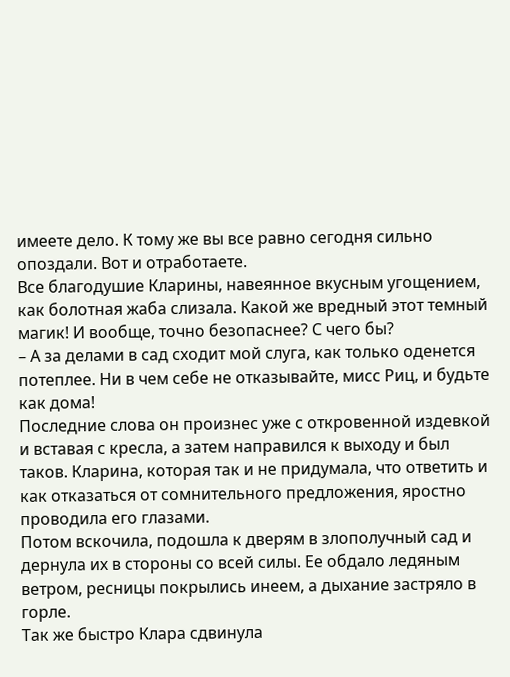имеете дело. К тому же вы все равно сегодня сильно опоздали. Вот и отработаете.
Все благодушие Кларины, навеянное вкусным угощением, как болотная жаба слизала. Какой же вредный этот темный магик! И вообще, точно безопаснее? С чего бы?
– А за делами в сад сходит мой слуга, как только оденется потеплее. Ни в чем себе не отказывайте, мисс Риц, и будьте как дома!
Последние слова он произнес уже с откровенной издевкой и вставая с кресла, а затем направился к выходу и был таков. Кларина, которая так и не придумала, что ответить и как отказаться от сомнительного предложения, яростно проводила его глазами.
Потом вскочила, подошла к дверям в злополучный сад и дернула их в стороны со всей силы. Ее обдало ледяным ветром, ресницы покрылись инеем, а дыхание застряло в горле.
Так же быстро Клара сдвинула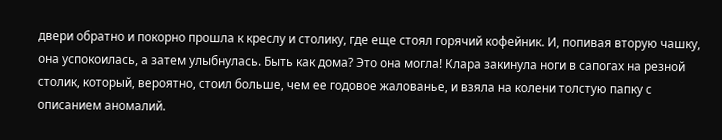двери обратно и покорно прошла к креслу и столику, где еще стоял горячий кофейник. И, попивая вторую чашку, она успокоилась, а затем улыбнулась. Быть как дома? Это она могла! Клара закинула ноги в сапогах на резной столик, который, вероятно, стоил больше, чем ее годовое жалованье, и взяла на колени толстую папку с описанием аномалий.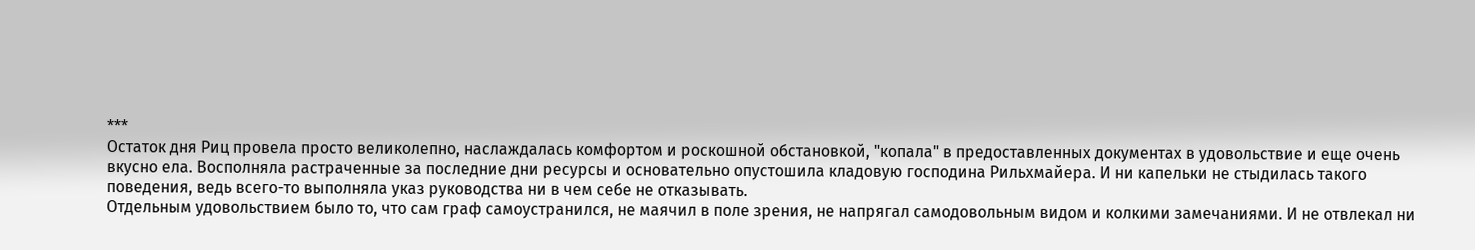***
Остаток дня Риц провела просто великолепно, наслаждалась комфортом и роскошной обстановкой, "копала" в предоставленных документах в удовольствие и еще очень вкусно ела. Восполняла растраченные за последние дни ресурсы и основательно опустошила кладовую господина Рильхмайера. И ни капельки не стыдилась такого поведения, ведь всего-то выполняла указ руководства ни в чем себе не отказывать.
Отдельным удовольствием было то, что сам граф самоустранился, не маячил в поле зрения, не напрягал самодовольным видом и колкими замечаниями. И не отвлекал ни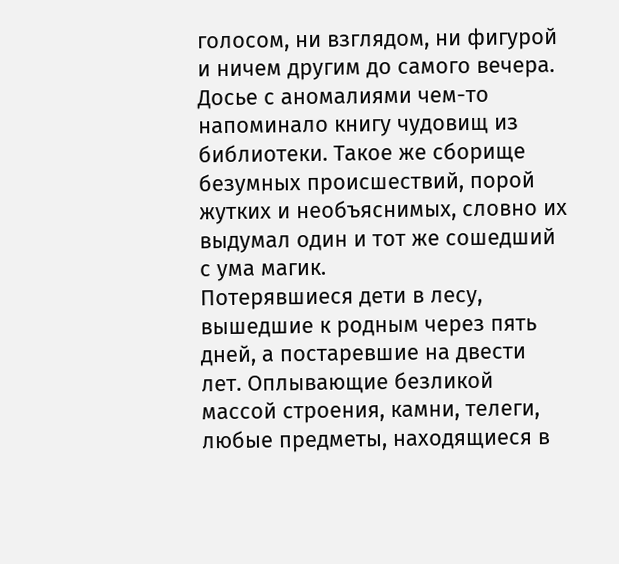голосом, ни взглядом, ни фигурой и ничем другим до самого вечера.
Досье с аномалиями чем-то напоминало книгу чудовищ из библиотеки. Такое же сборище безумных происшествий, порой жутких и необъяснимых, словно их выдумал один и тот же сошедший с ума магик.
Потерявшиеся дети в лесу, вышедшие к родным через пять дней, а постаревшие на двести лет. Оплывающие безликой массой строения, камни, телеги, любые предметы, находящиеся в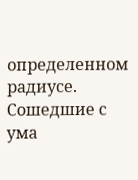определенном радиусе. Сошедшие с ума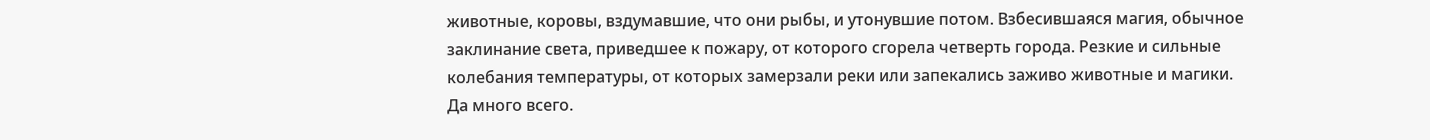животные, коровы, вздумавшие, что они рыбы, и утонувшие потом. Взбесившаяся магия, обычное заклинание света, приведшее к пожару, от которого сгорела четверть города. Резкие и сильные колебания температуры, от которых замерзали реки или запекались заживо животные и магики.
Да много всего.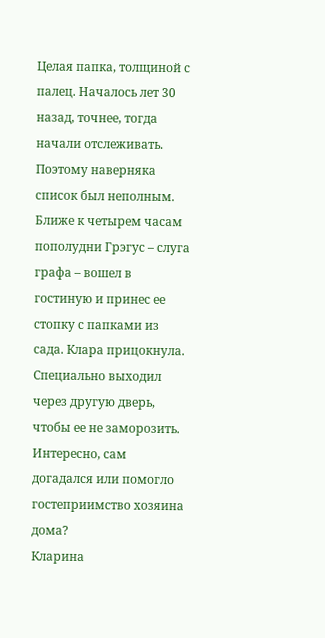Целая папка, толщиной с палец. Началось лет 30 назад, точнее, тогда начали отслеживать. Поэтому наверняка список был неполным.
Ближе к четырем часам пополудни Грэгус – слуга графа – вошел в гостиную и принес ее стопку с папками из сада. Клара прицокнула. Специально выходил через другую дверь, чтобы ее не заморозить. Интересно, сам догадался или помогло гостеприимство хозяина дома?
Кларина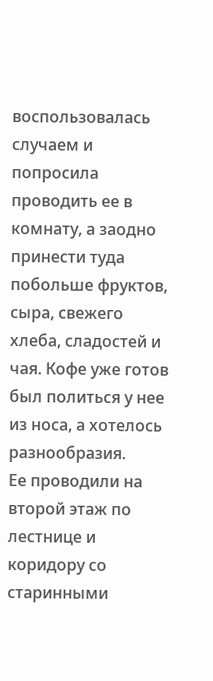воспользовалась случаем и попросила проводить ее в комнату, а заодно принести туда побольше фруктов, сыра, свежего хлеба, сладостей и чая. Кофе уже готов был политься у нее из носа, а хотелось разнообразия.
Ее проводили на второй этаж по лестнице и коридору со старинными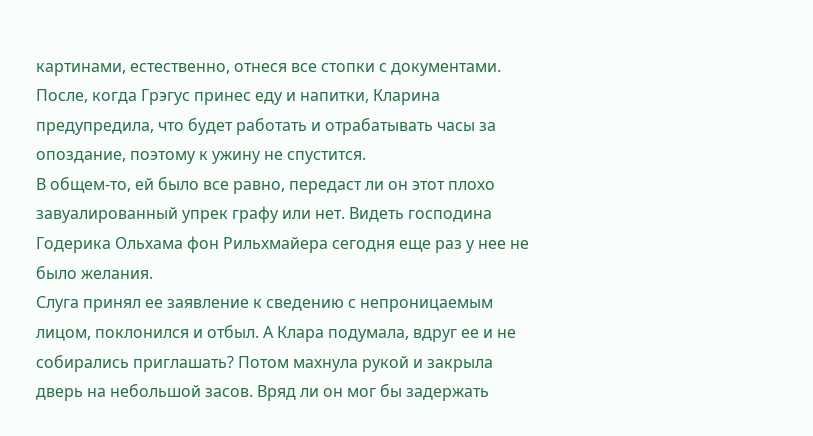картинами, естественно, отнеся все стопки с документами. После, когда Грэгус принес еду и напитки, Кларина предупредила, что будет работать и отрабатывать часы за опоздание, поэтому к ужину не спустится.
В общем-то, ей было все равно, передаст ли он этот плохо завуалированный упрек графу или нет. Видеть господина Годерика Ольхама фон Рильхмайера сегодня еще раз у нее не было желания.
Слуга принял ее заявление к сведению с непроницаемым лицом, поклонился и отбыл. А Клара подумала, вдруг ее и не собирались приглашать? Потом махнула рукой и закрыла дверь на небольшой засов. Вряд ли он мог бы задержать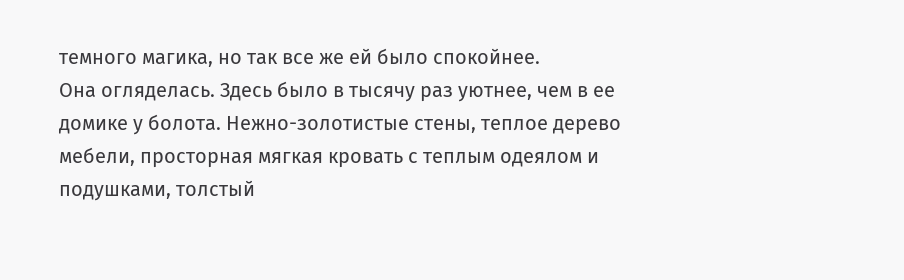темного магика, но так все же ей было спокойнее.
Она огляделась. Здесь было в тысячу раз уютнее, чем в ее домике у болота. Нежно-золотистые стены, теплое дерево мебели, просторная мягкая кровать с теплым одеялом и подушками, толстый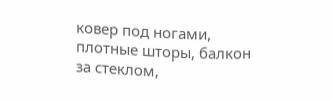ковер под ногами, плотные шторы, балкон за стеклом,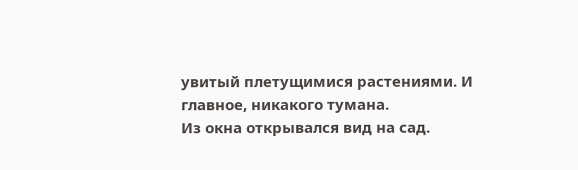увитый плетущимися растениями. И главное, никакого тумана.
Из окна открывался вид на сад.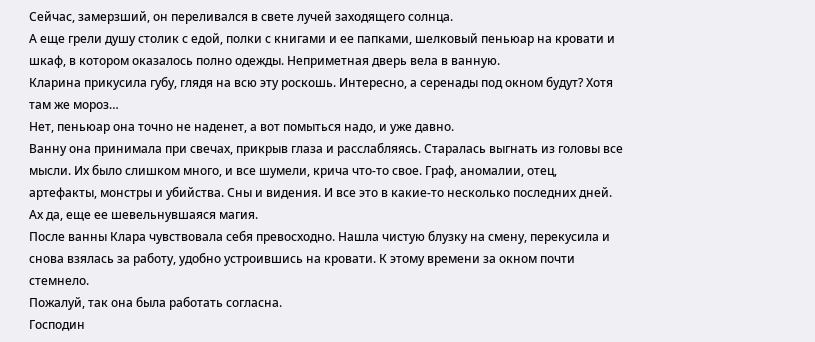Сейчас, замерзший, он переливался в свете лучей заходящего солнца.
А еще грели душу столик с едой, полки с книгами и ее папками, шелковый пеньюар на кровати и шкаф, в котором оказалось полно одежды. Неприметная дверь вела в ванную.
Кларина прикусила губу, глядя на всю эту роскошь. Интересно, а серенады под окном будут? Хотя там же мороз…
Нет, пеньюар она точно не наденет, а вот помыться надо, и уже давно.
Ванну она принимала при свечах, прикрыв глаза и расслабляясь. Старалась выгнать из головы все мысли. Их было слишком много, и все шумели, крича что-то свое. Граф, аномалии, отец, артефакты, монстры и убийства. Сны и видения. И все это в какие-то несколько последних дней. Ах да, еще ее шевельнувшаяся магия.
После ванны Клара чувствовала себя превосходно. Нашла чистую блузку на смену, перекусила и снова взялась за работу, удобно устроившись на кровати. К этому времени за окном почти стемнело.
Пожалуй, так она была работать согласна.
Господин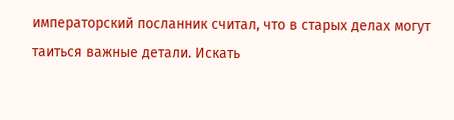императорский посланник считал, что в старых делах могут таиться важные детали. Искать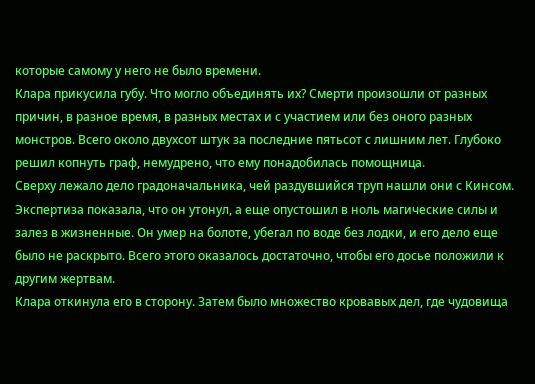которые самому у него не было времени.
Клара прикусила губу. Что могло объединять их? Смерти произошли от разных причин, в разное время, в разных местах и с участием или без оного разных монстров. Всего около двухсот штук за последние пятьсот с лишним лет. Глубоко решил копнуть граф, немудрено, что ему понадобилась помощница.
Сверху лежало дело градоначальника, чей раздувшийся труп нашли они с Кинсом.
Экспертиза показала, что он утонул, а еще опустошил в ноль магические силы и залез в жизненные. Он умер на болоте, убегал по воде без лодки, и его дело еще было не раскрыто. Всего этого оказалось достаточно, чтобы его досье положили к другим жертвам.
Клара откинула его в сторону. Затем было множество кровавых дел, где чудовища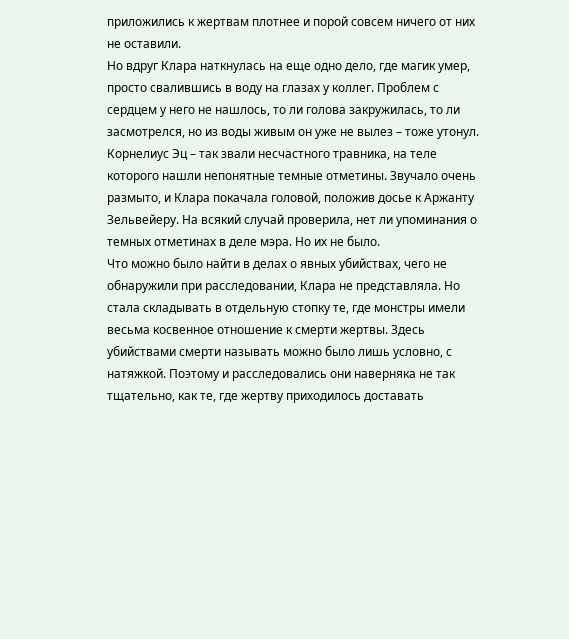приложились к жертвам плотнее и порой совсем ничего от них не оставили.
Но вдруг Клара наткнулась на еще одно дело, где магик умер, просто свалившись в воду на глазах у коллег. Проблем с сердцем у него не нашлось, то ли голова закружилась, то ли засмотрелся, но из воды живым он уже не вылез – тоже утонул. Корнелиус Эц – так звали несчастного травника, на теле которого нашли непонятные темные отметины. Звучало очень размыто, и Клара покачала головой, положив досье к Аржанту Зельвейеру. На всякий случай проверила, нет ли упоминания о темных отметинах в деле мэра. Но их не было.
Что можно было найти в делах о явных убийствах, чего не обнаружили при расследовании, Клара не представляла. Но стала складывать в отдельную стопку те, где монстры имели весьма косвенное отношение к смерти жертвы. Здесь убийствами смерти называть можно было лишь условно, с натяжкой. Поэтому и расследовались они наверняка не так тщательно, как те, где жертву приходилось доставать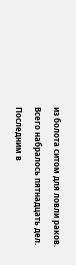из болота ситом для ловли раков.
Всего набралось пятнадцать дел.
Последним в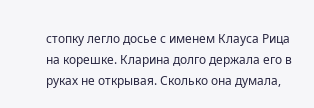стопку легло досье с именем Клауса Рица на корешке. Кларина долго держала его в руках не открывая. Сколько она думала,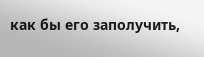как бы его заполучить,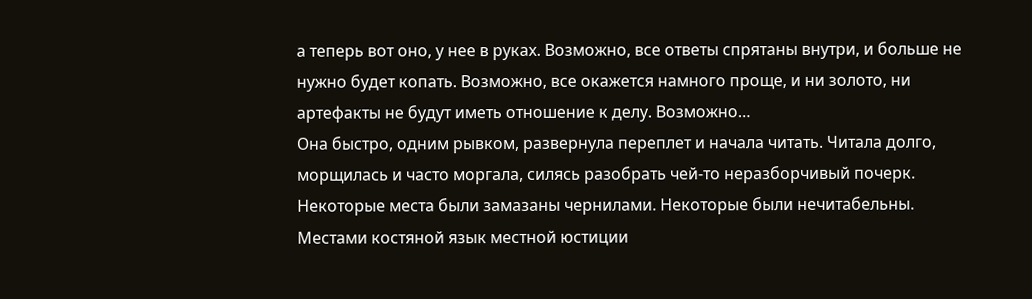а теперь вот оно, у нее в руках. Возможно, все ответы спрятаны внутри, и больше не нужно будет копать. Возможно, все окажется намного проще, и ни золото, ни артефакты не будут иметь отношение к делу. Возможно…
Она быстро, одним рывком, развернула переплет и начала читать. Читала долго, морщилась и часто моргала, силясь разобрать чей-то неразборчивый почерк. Некоторые места были замазаны чернилами. Некоторые были нечитабельны. Местами костяной язык местной юстиции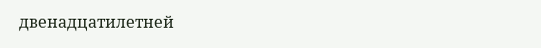двенадцатилетней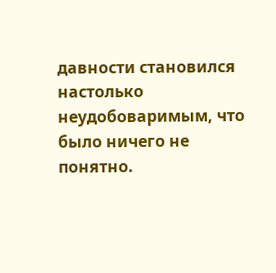давности становился настолько неудобоваримым, что было ничего не понятно.